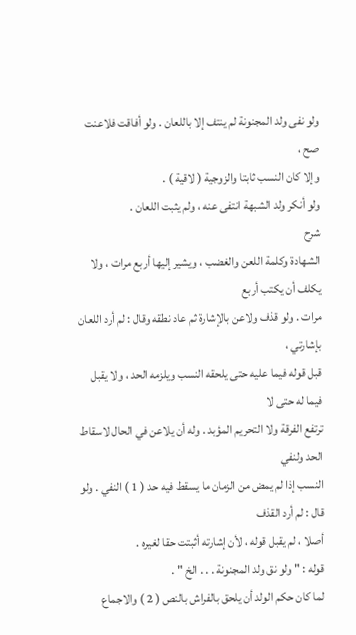ولو نفى ولد المجنونة لم ينتف إلا باللعان . ولو أفاقت فلاعنت صح ،
وإلا كان النسب ثابتا والزوجية ( لاقية ) .
ولو أنكر ولد الشبهة انتفى عنه ، ولم يثبت اللعان .
شرح
الشهادة وكلمة اللعن والغضب ، ويشير إليها أربع مرات ، ولا يكلف أن يكتب أربع
مرات . ولو قذف ولاعن بالإشارة ثم عاد نطقه وقال : لم أرد اللعان بإشارتي ،
قبل قوله فيما عليه حتى يلحقه النسب ويلزمه الحد ، ولا يقبل فيما له حتى لا
ترتفع الفرقة ولا التحريم المؤبد . وله أن يلاعن في الحال لاسقاط الحد ولنفي
النسب إذا لم يمض من الزمان ما يسقط فيه حد ( 1 ) النفي . ولو قال : لم أرد القذف
أصلا ، لم يقبل قوله ، لأن إشارته أثبتت حقا لغيره .
قوله : " ولو نق ولد المجنونة . . . الخ " .
لما كان حكم الولد أن يلحق بالفراش بالنص ( 2 ) والاجماع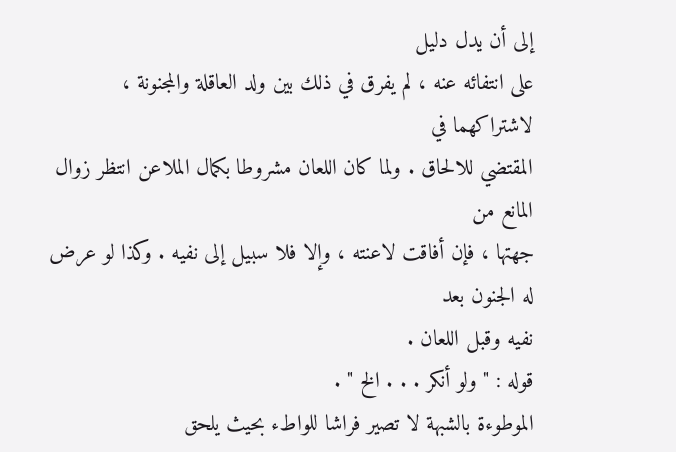إلى أن يدل دليل
على انتفائه عنه ، لم يفرق في ذلك بين ولد العاقلة والمجنونة ، لاشتراكهما في
المقتضي للالحاق . ولما كان اللعان مشروطا بكمال الملاعن انتظر زوال المانع من
جهتها ، فإن أفاقت لاعنته ، وإلا فلا سبيل إلى نفيه . وكذا لو عرض له الجنون بعد
نفيه وقبل اللعان .
قوله : " ولو أنكر . . . الخ " .
الموطوءة بالشبهة لا تصير فراشا للواطء بحيث يلحق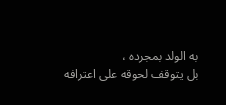به الولد بمجرده ،
بل يتوقف لحوقه على اعترافه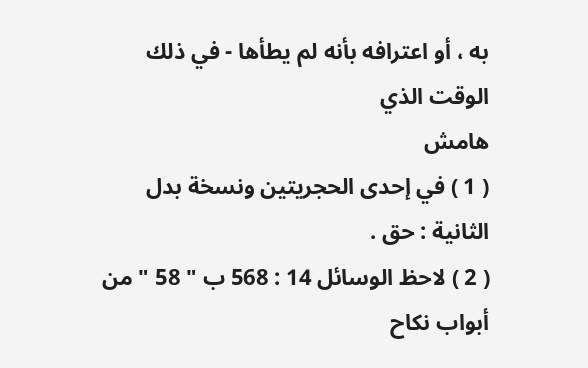به ، أو اعترافه بأنه لم يطأها - في ذلك الوقت الذي
هامش
( 1 ) في إحدى الحجريتين ونسخة بدل الثانية : حق .
( 2 ) لاحظ الوسائل 14 : 568 ب " 58 " من أبواب نكاح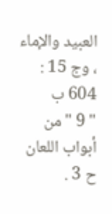العبيد والإماء ، وج 15 : 604 ب
" 9 " من أبواب اللعان ح 3 .